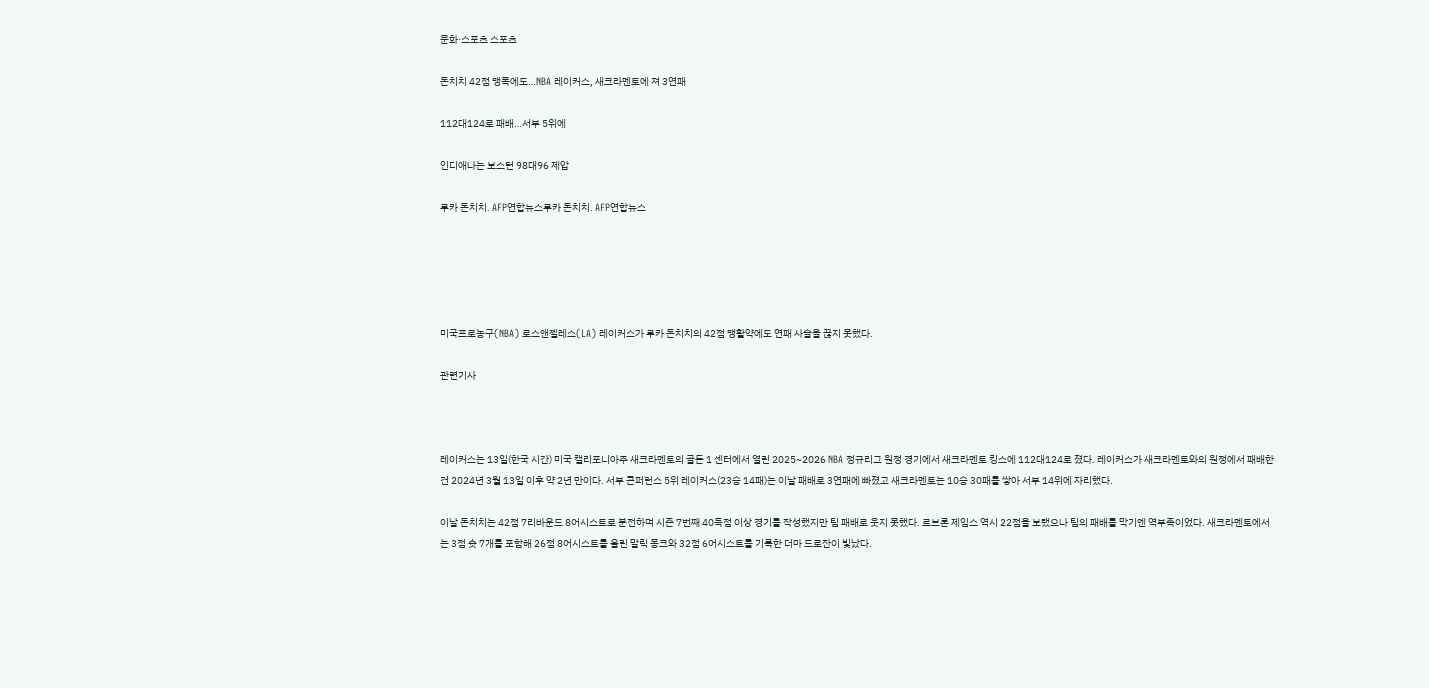문화·스포츠 스포츠

돈치치 42점 맹폭에도…NBA 레이커스, 새크라멘토에 져 3연패

112대124로 패배…서부 5위에

인디애나는 보스턴 98대96 제압

루카 돈치치. AFP연합뉴스루카 돈치치. AFP연합뉴스





미국프로농구(NBA) 로스앤젤레스(LA) 레이커스가 루카 돈치치의 42점 맹활약에도 연패 사슬을 끊지 못했다.

관련기사



레이커스는 13일(한국 시간) 미국 캘리포니아주 새크라멘토의 골든 1 센터에서 열린 2025~2026 NBA 정규리그 원정 경기에서 새크라멘토 킹스에 112대124로 졌다. 레이커스가 새크라멘토와의 원정에서 패배한 건 2024년 3월 13일 이후 약 2년 만이다. 서부 콘퍼런스 5위 레이커스(23승 14패)는 이날 패배로 3연패에 빠졌고 새크라멘토는 10승 30패를 쌓아 서부 14위에 자리했다.

이날 돈치치는 42점 7리바운드 8어시스트로 분전하며 시즌 7번째 40득점 이상 경기를 작성했지만 팀 패배로 웃지 못했다. 르브론 제임스 역시 22점을 보탰으나 팀의 패배를 막기엔 역부족이었다. 새크라멘토에서는 3점 슛 7개를 포함해 26점 8어시스트를 올린 말릭 몽크와 32점 6어시스트를 기록한 더마 드로잔이 빛났다.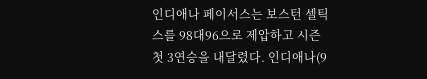인디애나 페이서스는 보스턴 셀틱스를 98대96으로 제압하고 시즌 첫 3연승을 내달렸다. 인디애나(9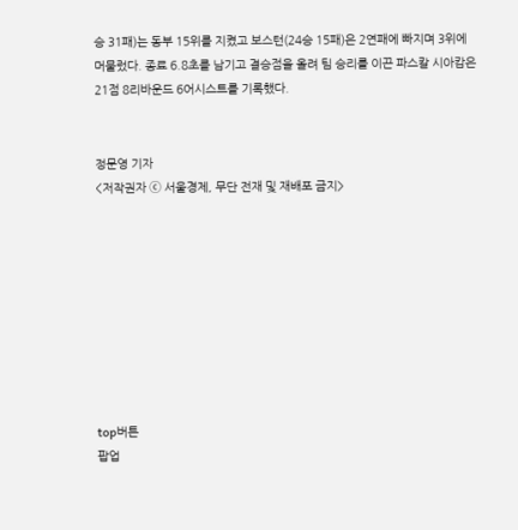승 31패)는 동부 15위를 지켰고 보스턴(24승 15패)은 2연패에 빠지며 3위에 머물렀다. 종료 6.8초를 남기고 결승점을 올려 팀 승리를 이끈 파스칼 시아캄은 21점 8리바운드 6어시스트를 기록했다.


정문영 기자
<저작권자 ⓒ 서울경제, 무단 전재 및 재배포 금지>









top버튼
팝업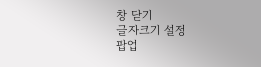창 닫기
글자크기 설정
팝업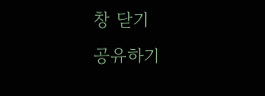창 닫기
공유하기